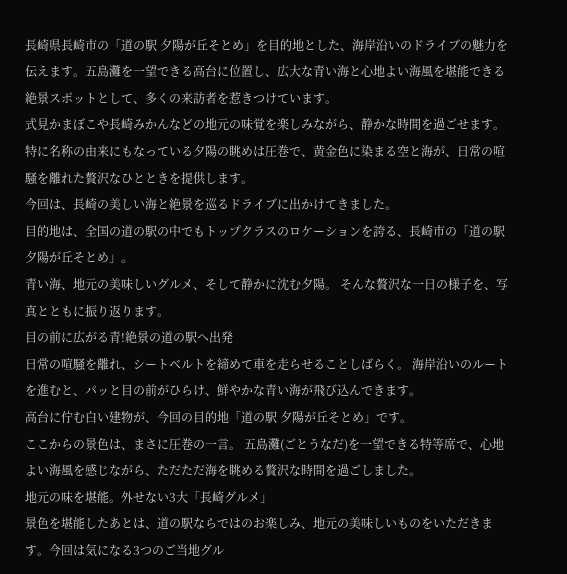長崎県長崎市の「道の駅 夕陽が丘そとめ」を目的地とした、海岸沿いのドライブの魅力を伝えます。五島灘を一望できる高台に位置し、広大な青い海と心地よい海風を堪能できる絶景スポットとして、多くの来訪者を惹きつけています。
式見かまぼこや長崎みかんなどの地元の味覚を楽しみながら、静かな時間を過ごせます。特に名称の由来にもなっている夕陽の眺めは圧巻で、黄金色に染まる空と海が、日常の喧騒を離れた贅沢なひとときを提供します。
今回は、長崎の美しい海と絶景を巡るドライブに出かけてきました。
目的地は、全国の道の駅の中でもトップクラスのロケーションを誇る、長崎市の「道の駅 夕陽が丘そとめ」。
青い海、地元の美味しいグルメ、そして静かに沈む夕陽。 そんな贅沢な一日の様子を、写真とともに振り返ります。
目の前に広がる青!絶景の道の駅へ出発
日常の喧騒を離れ、シートベルトを締めて車を走らせることしばらく。 海岸沿いのルートを進むと、パッと目の前がひらけ、鮮やかな青い海が飛び込んできます。
高台に佇む白い建物が、今回の目的地「道の駅 夕陽が丘そとめ」です。
ここからの景色は、まさに圧巻の一言。 五島灘(ごとうなだ)を一望できる特等席で、心地よい海風を感じながら、ただただ海を眺める贅沢な時間を過ごしました。
地元の味を堪能。外せない3大「長崎グルメ」
景色を堪能したあとは、道の駅ならではのお楽しみ、地元の美味しいものをいただきます。今回は気になる3つのご当地グル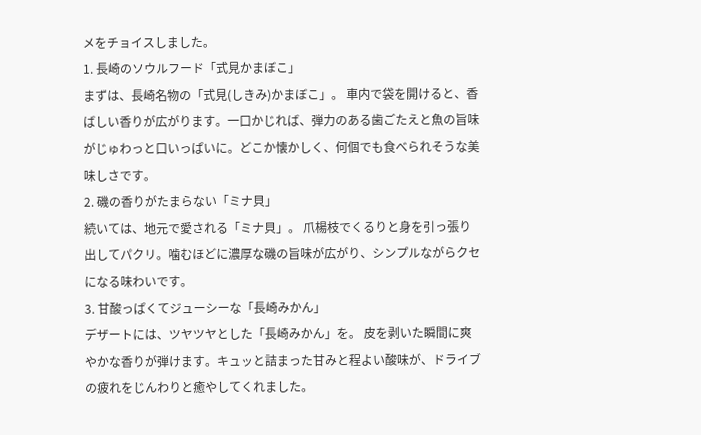メをチョイスしました。
1. 長崎のソウルフード「式見かまぼこ」
まずは、長崎名物の「式見(しきみ)かまぼこ」。 車内で袋を開けると、香ばしい香りが広がります。一口かじれば、弾力のある歯ごたえと魚の旨味がじゅわっと口いっぱいに。どこか懐かしく、何個でも食べられそうな美味しさです。
2. 磯の香りがたまらない「ミナ貝」
続いては、地元で愛される「ミナ貝」。 爪楊枝でくるりと身を引っ張り出してパクリ。噛むほどに濃厚な磯の旨味が広がり、シンプルながらクセになる味わいです。
3. 甘酸っぱくてジューシーな「長崎みかん」
デザートには、ツヤツヤとした「長崎みかん」を。 皮を剥いた瞬間に爽やかな香りが弾けます。キュッと詰まった甘みと程よい酸味が、ドライブの疲れをじんわりと癒やしてくれました。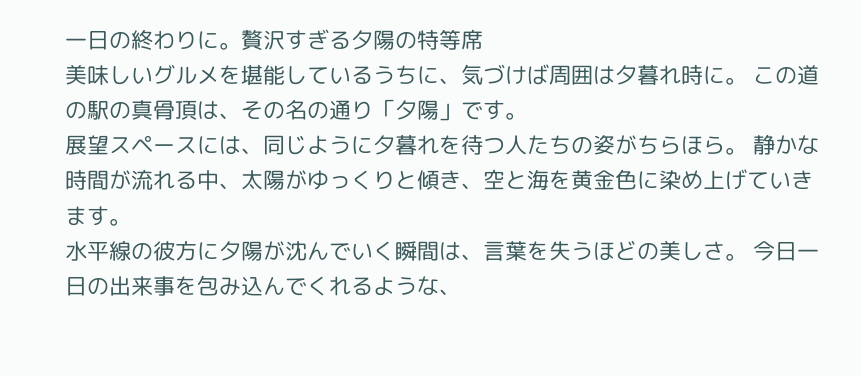一日の終わりに。贅沢すぎる夕陽の特等席
美味しいグルメを堪能しているうちに、気づけば周囲は夕暮れ時に。 この道の駅の真骨頂は、その名の通り「夕陽」です。
展望スペースには、同じように夕暮れを待つ人たちの姿がちらほら。 静かな時間が流れる中、太陽がゆっくりと傾き、空と海を黄金色に染め上げていきます。
水平線の彼方に夕陽が沈んでいく瞬間は、言葉を失うほどの美しさ。 今日一日の出来事を包み込んでくれるような、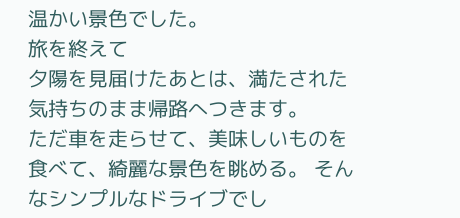温かい景色でした。
旅を終えて
夕陽を見届けたあとは、満たされた気持ちのまま帰路へつきます。
ただ車を走らせて、美味しいものを食べて、綺麗な景色を眺める。 そんなシンプルなドライブでし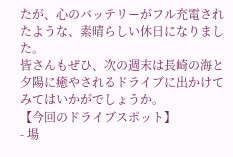たが、心のバッテリーがフル充電されたような、素晴らしい休日になりました。
皆さんもぜひ、次の週末は長崎の海と夕陽に癒やされるドライブに出かけてみてはいかがでしょうか。
【今回のドライブスポット】
- 場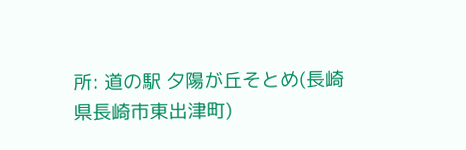所: 道の駅 夕陽が丘そとめ(長崎県長崎市東出津町)